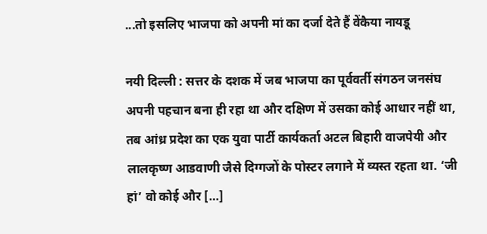...तो इसलिए भाजपा को अपनी मां का दर्जा देते हैं वेंकैया नायडू

नयी दिल्ली : सत्तर के दशक में जब भाजपा का पूर्ववर्ती संगठन जनसंघ अपनी पहचान बना ही रहा था और दक्षिण में उसका कोई आधार नहीं था, तब आंध्र प्रदेश का एक युवा पार्टी कार्यकर्ता अटल बिहारी वाजपेयी और लालकृष्ण आडवाणी जैसे दिग्गजों के पोस्टर लगाने में व्यस्त रहता था. ‘जी हां’ वो कोई और […]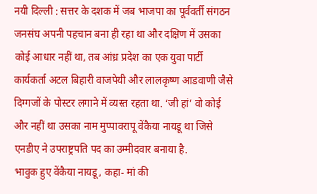नयी दिल्ली : सत्तर के दशक में जब भाजपा का पूर्ववर्ती संगठन जनसंघ अपनी पहचान बना ही रहा था और दक्षिण में उसका कोई आधार नहीं था, तब आंध्र प्रदेश का एक युवा पार्टी कार्यकर्ता अटल बिहारी वाजपेयी और लालकृष्ण आडवाणी जैसे दिग्गजों के पोस्टर लगाने में व्यस्त रहता था. ‘जी हां’ वो कोई और नहीं था उसका नाम मुप्पावरापू वेंकैया नायडू था जिसे एनडीए ने उपराष्ट्रपति पद का उम्मीदवार बनाया है.
भावुक हुए वेंकैया नायडू, कहा- मां की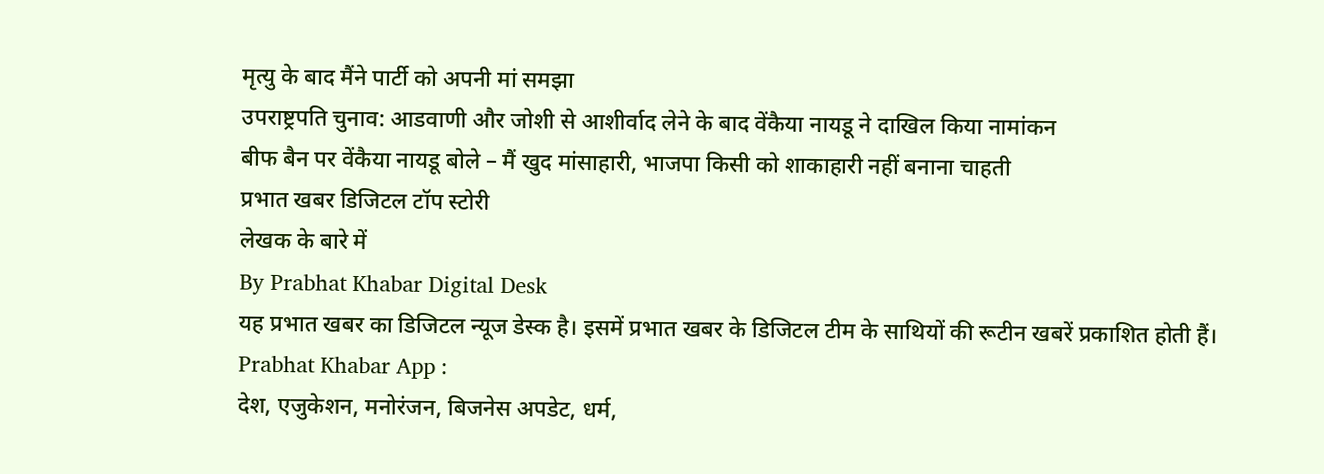मृत्यु के बाद मैंने पार्टी को अपनी मां समझा
उपराष्ट्रपति चुनाव: आडवाणी और जोशी से आशीर्वाद लेने के बाद वेंकैया नायडू ने दाखिल किया नामांकन
बीफ बैन पर वेंकैया नायडू बोले – मैं खुद मांसाहारी, भाजपा किसी को शाकाहारी नहीं बनाना चाहती
प्रभात खबर डिजिटल टॉप स्टोरी
लेखक के बारे में
By Prabhat Khabar Digital Desk
यह प्रभात खबर का डिजिटल न्यूज डेस्क है। इसमें प्रभात खबर के डिजिटल टीम के साथियों की रूटीन खबरें प्रकाशित होती हैं।
Prabhat Khabar App :
देश, एजुकेशन, मनोरंजन, बिजनेस अपडेट, धर्म,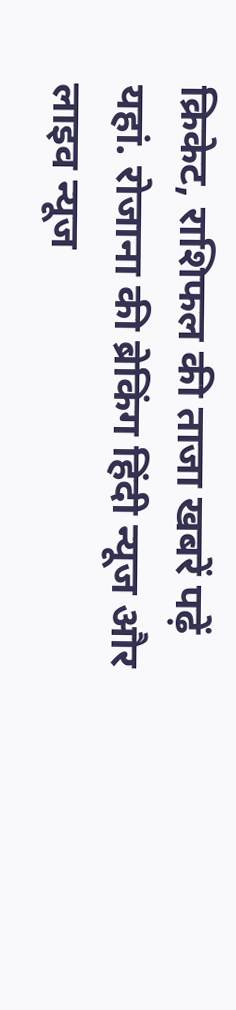क्रिकेट, राशिफल की ताजा खबरें पढ़ें यहां. रोजाना की ब्रेकिंग हिंदी न्यूज और लाइव न्यूज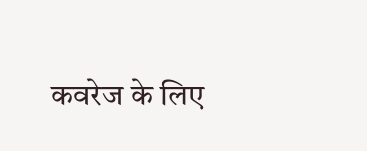कवरेज के लिए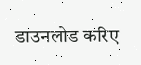डाउनलोड करिए